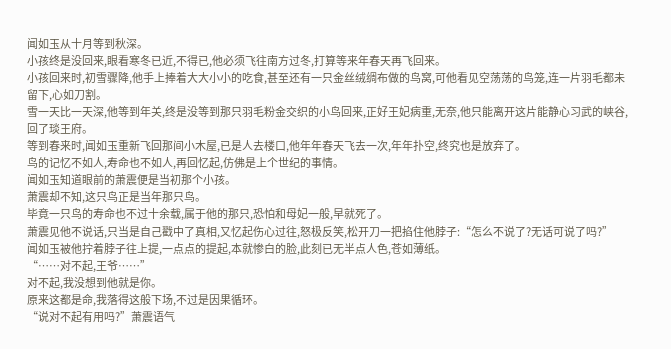闻如玉从十月等到秋深。
小孩终是没回来,眼看寒冬已近,不得已,他必须飞往南方过冬,打算等来年春天再飞回来。
小孩回来时,初雪骤降,他手上捧着大大小小的吃食,甚至还有一只金丝绒绸布做的鸟窝,可他看见空荡荡的鸟笼,连一片羽毛都未留下,心如刀割。
雪一天比一天深,他等到年关,终是没等到那只羽毛粉金交织的小鸟回来,正好王妃病重,无奈,他只能离开这片能静心习武的峡谷,回了琰王府。
等到春来时,闻如玉重新飞回那间小木屋,已是人去楼口,他年年春天飞去一次,年年扑空,终究也是放弃了。
鸟的记忆不如人,寿命也不如人,再回忆起,仿佛是上个世纪的事情。
闻如玉知道眼前的萧震便是当初那个小孩。
萧震却不知,这只鸟正是当年那只鸟。
毕竟一只鸟的寿命也不过十余载,属于他的那只,恐怕和母妃一般,早就死了。
萧震见他不说话,只当是自己戳中了真相,又忆起伤心过往,怒极反笑,松开刀一把掐住他脖子:“怎么不说了?无话可说了吗?”
闻如玉被他拧着脖子往上提,一点点的提起,本就惨白的脸,此刻已无半点人色,苍如薄纸。
“……对不起,王爷……”
对不起,我没想到他就是你。
原来这都是命,我落得这般下场,不过是因果循环。
“说对不起有用吗?”萧震语气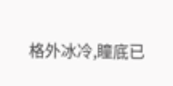格外冰冷,瞳底已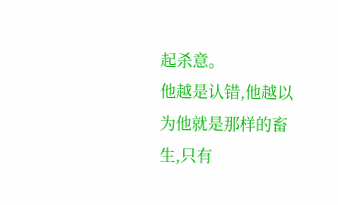起杀意。
他越是认错,他越以为他就是那样的畜生,只有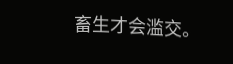畜生才会滥交。